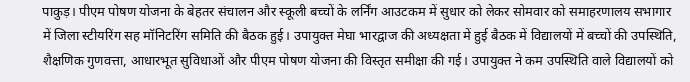पाकुड़। पीएम पोषण योजना के बेहतर संचालन और स्कूली बच्चों के लर्निंग आउटकम में सुधार को लेकर सोमवार को समाहरणालय सभागार में जिला स्टीयरिंग सह मॉनिटरिंग समिति की बैठक हुई। उपायुक्त मेघा भारद्वाज की अध्यक्षता में हुई बैठक में विद्यालयों में बच्चों की उपस्थिति, शैक्षणिक गुणवत्ता, आधारभूत सुविधाओं और पीएम पोषण योजना की विस्तृत समीक्षा की गई। उपायुक्त ने कम उपस्थिति वाले विद्यालयों को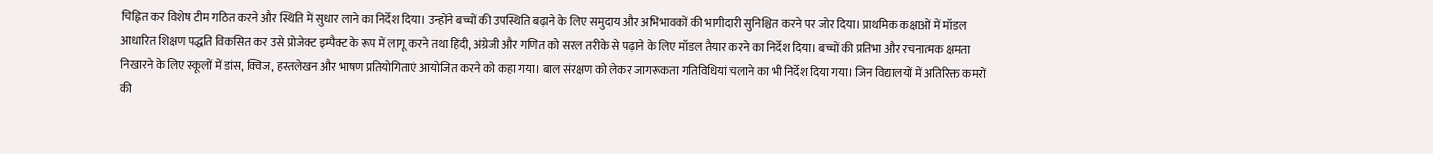चिह्नित कर विशेष टीम गठित करने और स्थिति में सुधार लाने का निर्देश दिया। उन्होंने बच्चों की उपस्थिति बढ़ाने के लिए समुदाय और अभिभावकों की भागीदारी सुनिश्चित करने पर जोर दिया। प्राथमिक कक्षाओं में मॉडल आधारित शिक्षण पद्धति विकसित कर उसे प्रोजेक्ट इम्पैक्ट के रूप में लागू करने तथा हिंदी, अंग्रेजी और गणित को सरल तरीके से पढ़ाने के लिए मॉडल तैयार करने का निर्देश दिया। बच्चों की प्रतिभा और रचनात्मक क्षमता निखारने के लिए स्कूलों में डांस, क्विज, हस्तलेखन और भाषण प्रतियोगिताएं आयोजित करने को कहा गया। बाल संरक्षण को लेकर जागरूकता गतिविधियां चलाने का भी निर्देश दिया गया। जिन विद्यालयों में अतिरिक्त कमरों की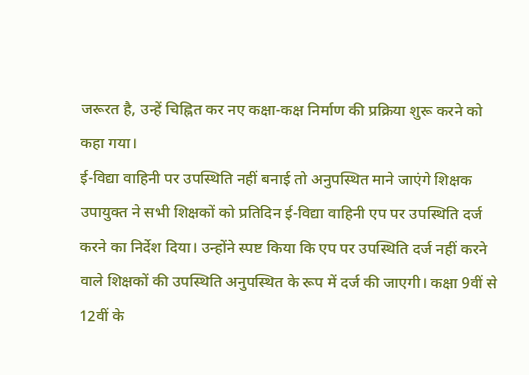जरूरत है, उन्हें चिह्नित कर नए कक्षा-कक्ष निर्माण की प्रक्रिया शुरू करने को कहा गया।
ई-विद्या वाहिनी पर उपस्थिति नहीं बनाई तो अनुपस्थित माने जाएंगे शिक्षक
उपायुक्त ने सभी शिक्षकों को प्रतिदिन ई-विद्या वाहिनी एप पर उपस्थिति दर्ज करने का निर्देश दिया। उन्होंने स्पष्ट किया कि एप पर उपस्थिति दर्ज नहीं करने वाले शिक्षकों की उपस्थिति अनुपस्थित के रूप में दर्ज की जाएगी। कक्षा 9वीं से 12वीं के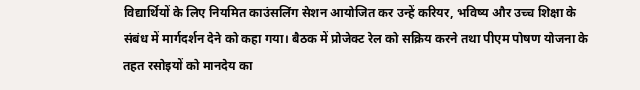विद्यार्थियों के लिए नियमित काउंसलिंग सेशन आयोजित कर उन्हें करियर, भविष्य और उच्च शिक्षा के संबंध में मार्गदर्शन देने को कहा गया। बैठक में प्रोजेक्ट रेल को सक्रिय करने तथा पीएम पोषण योजना के तहत रसोइयों को मानदेय का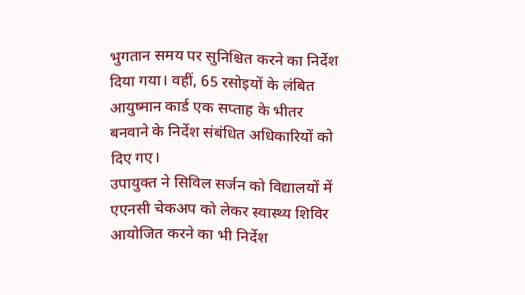भुगतान समय पर सुनिश्चित करने का निर्देश दिया गया। वहीं, 65 रसोइयों के लंबित आयुष्मान कार्ड एक सप्ताह के भीतर बनवाने के निर्देश संबंधित अधिकारियों को दिए गए।
उपायुक्त ने सिविल सर्जन को विद्यालयों में एएनसी चेकअप को लेकर स्वास्थ्य शिविर आयोजित करने का भी निर्देश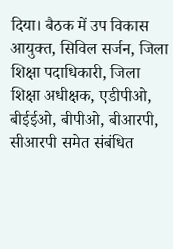दिया। बैठक में उप विकास आयुक्त, सिविल सर्जन, जिला शिक्षा पदाधिकारी, जिला शिक्षा अधीक्षक, एडीपीओ, बीईईओ, बीपीओ, बीआरपी, सीआरपी समेत संबंधित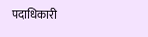पदाधिकारी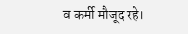व कर्मी मौजूद रहे।